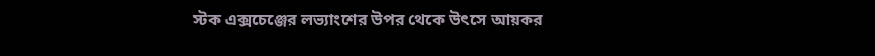স্টক এক্সচেঞ্জের লভ্যাংশের উপর থেকে উৎসে আয়কর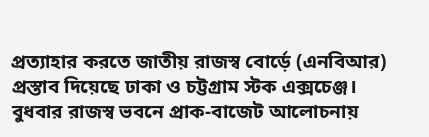প্রত্যাহার করতে জাতীয় রাজস্ব বোর্ড়ে (এনবিআর) প্রস্তাব দিয়েছে ঢাকা ও চট্টগ্রাম স্টক এক্সচেঞ্জ। বুধবার রাজস্ব ভবনে প্রাক-বাজেট আলোচনায়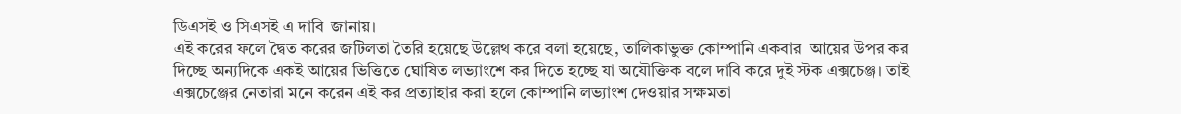ডিএসই ও সিএসই এ দাবি  জানায়।
এই করের ফলে দ্বৈত করের জটিলতা তৈরি হয়েছে উল্লেথ করে বলা হয়েছে, তালিকাভুক্ত কোম্পানি একবার  আয়ের উপর কর দিচ্ছে অন্যদিকে একই আয়ের ভিত্তিতে ঘোষিত লভ্যাংশে কর দিতে হচ্ছে যা অযৌক্তিক বলে দাবি করে দুই স্টক এক্সচেঞ্জ। তাই এক্সচেঞ্জের নেতারা মনে করেন এই কর প্রত্যাহার করা হলে কোম্পানি লভ্যাংশ দেওয়ার সক্ষমতা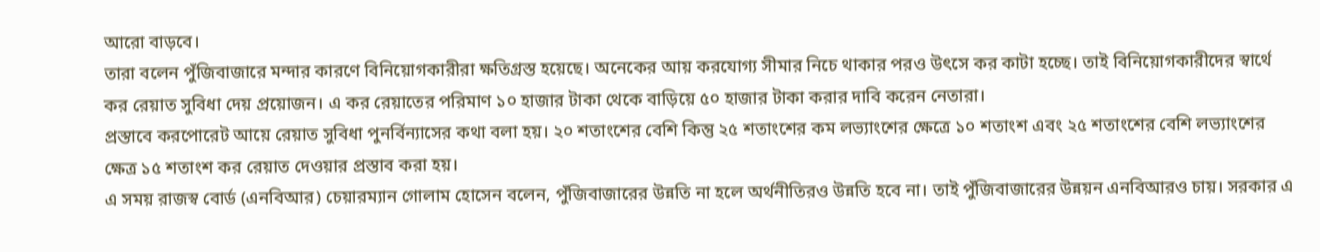আরো বাড়বে।
তারা বলেন পুঁজিবাজারে মন্দার কারণে বিনিয়োগকারীরা ক্ষতিগ্রস্ত হয়েছে। অনেকের আয় করযোগ্য সীমার নিচে থাকার পরও উৎসে কর কাটা হচ্ছে। তাই বিনিয়োগকারীদের স্বার্থে কর রেয়াত সুবিধা দেয় প্রয়োজন। এ কর রেয়াতের পরিমাণ ১০ হাজার টাকা থেকে বাড়িয়ে ৫০ হাজার টাকা করার দাবি করেন নেতারা।
প্রস্তাবে করপোরেট আয়ে রেয়াত সুবিধা পুনর্বিন্যাসের কথা বলা হয়। ২০ শতাংশের বেশি কিন্তু ২৫ শতাংশের কম লভ্যাংশের ক্ষেত্রে ১০ শতাংশ এবং ২৫ শতাংশের বেশি লভ্যাংশের ক্ষেত্র ১৫ শতাংশ কর রেয়াত দেওয়ার প্রস্তাব করা হয়।
এ সময় রাজস্ব বোর্ড (এনবিআর) চেয়ারম্যান গোলাম হোসেন বলেন, পুঁজিবাজারের উন্নতি না হলে অর্থনীতিরও উন্নতি হবে না। তাই পুঁজিবাজারের উন্নয়ন এনবিআরও চায়। সরকার এ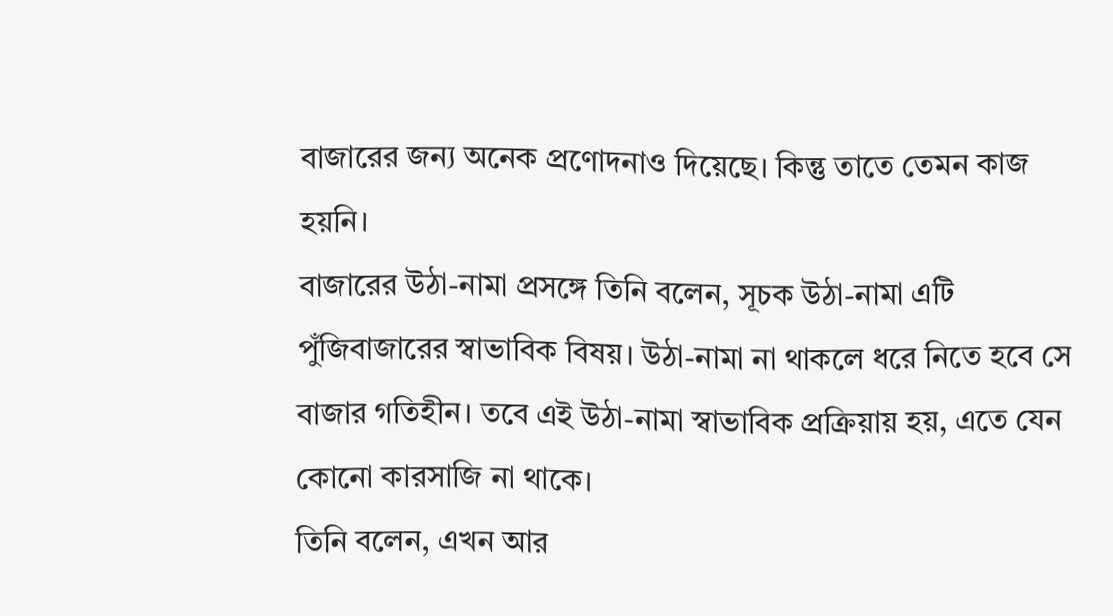বাজারের জন্য অনেক প্রণোদনাও দিয়েছে। কিন্তু তাতে তেমন কাজ হয়নি।
বাজারের উঠা-নামা প্রসঙ্গে তিনি বলেন, সূচক উঠা-নামা এটি পুঁজিবাজারের স্বাভাবিক বিষয়। উঠা-নামা না থাকলে ধরে নিতে হবে সে বাজার গতিহীন। তবে এই উঠা-নামা স্বাভাবিক প্রক্রিয়ায় হয়, এতে যেন কোনো কারসাজি না থাকে।
তিনি বলেন, এখন আর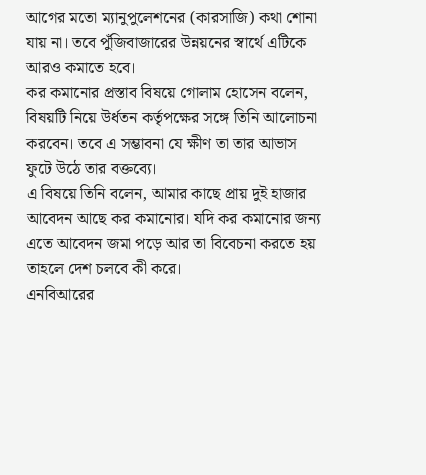আগের মতো ম্যানুপুলেশনের (কারসাজি) কথা শোনা যায় না। তবে পুঁজিবাজারের উন্নয়নের স্বার্থে এটিকে আরও কমাতে হবে।
কর কমানোর প্রস্তাব বিষয়ে গোলাম হোসেন বলেন, বিষয়টি নিয়ে উর্ধতন কর্তৃপক্ষের সঙ্গে তিনি আলোচনা করবেন। তবে এ সম্ভাবনা যে ক্ষীণ তা তার আভাস ফুটে উঠে তার বক্তব্যে।
এ বিষয়ে তিনি বলেন, আমার কাছে প্রায় দুই হাজার আবেদন আছে কর কমানোর। যদি কর কমানোর জন্য এতে আবেদন জমা পড়ে আর তা বিবেচনা করতে হয় তাহলে দেশ চলবে কী করে।
এনবিআরের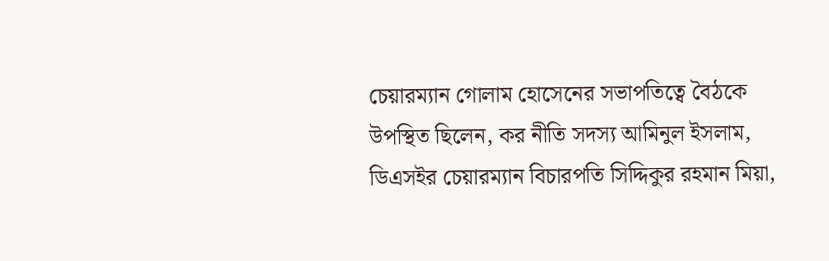চেয়ারম্যান গোলাম হোসেনের সভাপতিত্বে বৈঠকে উপস্থিত ছিলেন, কর নীতি সদস্য আমিনুল ইসলাম, ডিএসইর চেয়ারম্যান বিচারপতি সিদ্দিকুর রহমান মিয়া,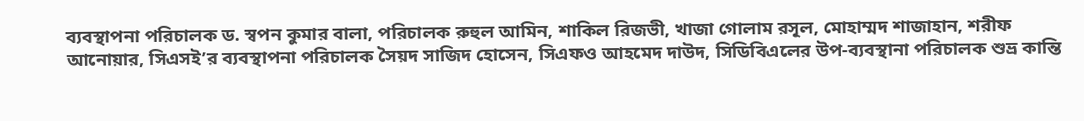ব্যবস্থাপনা পরিচালক ড. স্বপন কুমার বালা, পরিচালক রুহুল আমিন, শাকিল রিজভী, খাজা গোলাম রসূল, মোহাম্মদ শাজাহান, শরীফ আনোয়ার, সিএসই’র ব্যবস্থাপনা পরিচালক সৈয়দ সাজিদ হোসেন, সিএফও আহমেদ দাউদ, সিডিবিএলের উপ-ব্যবস্থানা পরিচালক শুভ্র কান্তি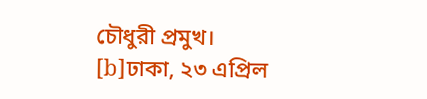চৌধুরী প্রমুখ।
[b]ঢাকা, ২৩ এপ্রিল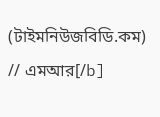(টাইমনিউজবিডি.কম) // এমআর[/b]